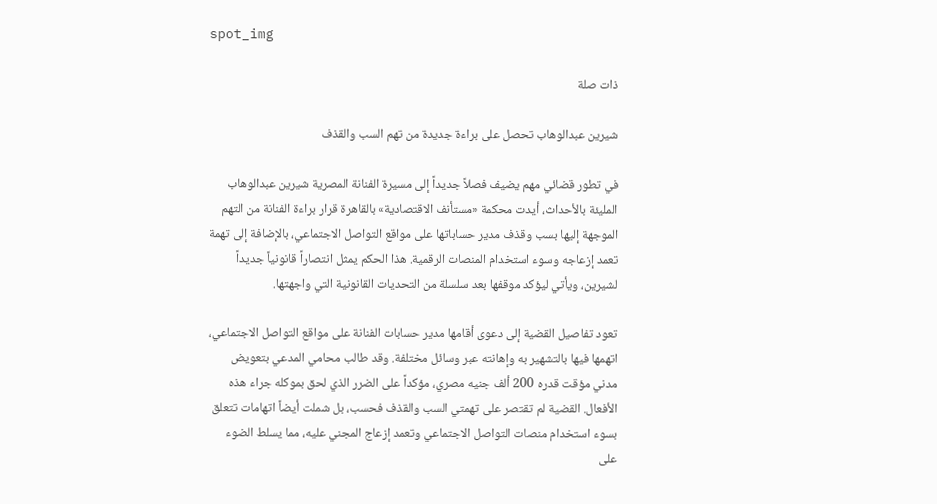spot_img

ذات صلة

شيرين عبدالوهاب تحصل على براءة جديدة من تهم السب والقذف

في تطور قضائي مهم يضيف فصلاً جديداً إلى مسيرة الفنانة المصرية شيرين عبدالوهاب المليئة بالأحداث، أيدت محكمة «مستأنف الاقتصادية» بالقاهرة قرار براءة الفنانة من التهم الموجهة إليها بسب وقذف مدير حساباتها على مواقع التواصل الاجتماعي، بالإضافة إلى تهمة تعمد إزعاجه وسوء استخدام المنصات الرقمية. هذا الحكم يمثل انتصاراً قانونياً جديداً لشيرين، ويأتي ليؤكد موقفها بعد سلسلة من التحديات القانونية التي واجهتها.

تعود تفاصيل القضية إلى دعوى أقامها مدير حسابات الفنانة على مواقع التواصل الاجتماعي، اتهمها فيها بالتشهير به وإهانته عبر وسائل مختلفة. وقد طالب محامي المدعي بتعويض مدني مؤقت قدره 200 ألف جنيه مصري، مؤكداً على الضرر الذي لحق بموكله جراء هذه الأفعال. القضية لم تقتصر على تهمتي السب والقذف فحسب، بل شملت أيضاً اتهامات تتعلق بسوء استخدام منصات التواصل الاجتماعي وتعمد إزعاج المجني عليه، مما يسلط الضوء على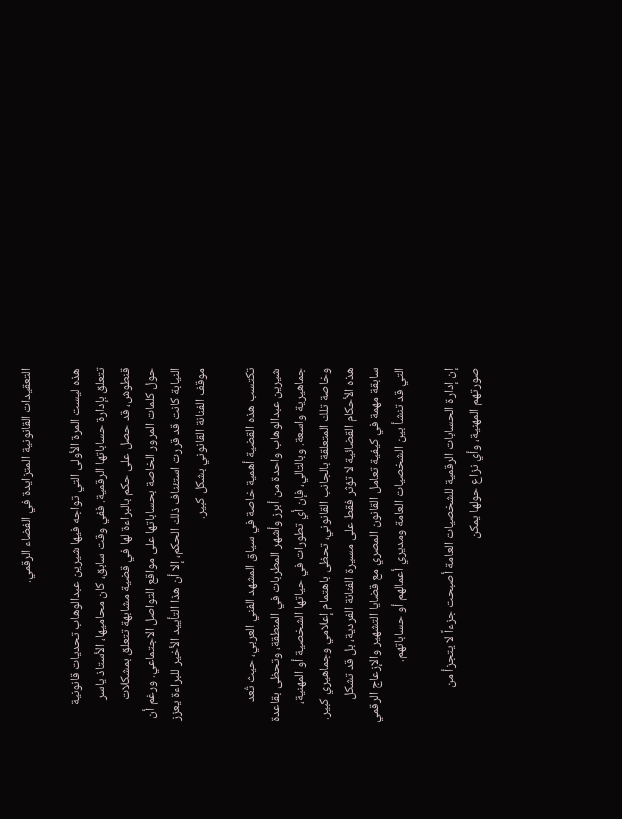التعقيدات القانونية المتزايدة في الفضاء الرقمي.

هذه ليست المرة الأولى التي تواجه فيها شيرين عبدالوهاب تحديات قانونية تتعلق بإدارة حساباتها الرقمية. ففي وقت سابق، كان محاميها، الأستاذ ياسر قنطوش، قد حصل على حكم بالبراءة لها في قضية مشابهة تتعلق بمشكلات حول كلمات المرور الخاصة بحساباتها على مواقع التواصل الاجتماعي. ورغم أن النيابة كانت قد قررت استئناف ذلك الحكم، إلا أن هذا التأييد الأخير للبراءة يعزز موقف الفنانة القانوني بشكل كبير.

تكتسب هذه القضية أهمية خاصة في سياق المشهد الفني العربي، حيث تُعد شيرين عبدالوهاب واحدة من أبرز وأشهر المطربات في المنطقة، وتحظى بقاعدة جماهيرية واسعة. وبالتالي، فإن أي تطورات في حياتها الشخصية أو المهنية، وخاصة تلك المتعلقة بالجانب القانوني، تحظى باهتمام إعلامي وجماهيري كبير. هذه الأحكام القضائية لا تؤثر فقط على مسيرة الفنانة الفردية، بل قد تشكل سابقة مهمة في كيفية تعامل القانون المصري مع قضايا التشهير والإزعاج الرقمي التي قد تنشأ بين الشخصيات العامة ومديري أعمالهم أو حساباتهم.

إن إدارة الحسابات الرقمية للشخصيات العامة أصبحت جزءاً لا يتجزأ من صورتهم المهنية، وأي نزاع حولها يمكن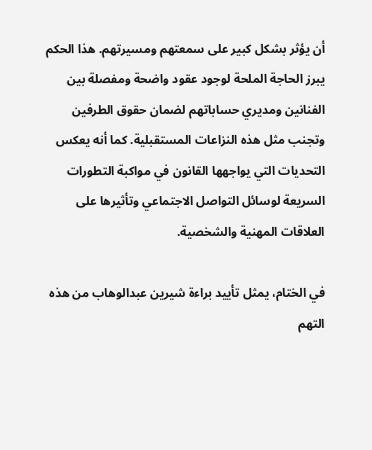أن يؤثر بشكل كبير على سمعتهم ومسيرتهم. هذا الحكم يبرز الحاجة الملحة لوجود عقود واضحة ومفصلة بين الفنانين ومديري حساباتهم لضمان حقوق الطرفين وتجنب مثل هذه النزاعات المستقبلية. كما أنه يعكس التحديات التي يواجهها القانون في مواكبة التطورات السريعة لوسائل التواصل الاجتماعي وتأثيرها على العلاقات المهنية والشخصية.

في الختام، يمثل تأييد براءة شيرين عبدالوهاب من هذه التهم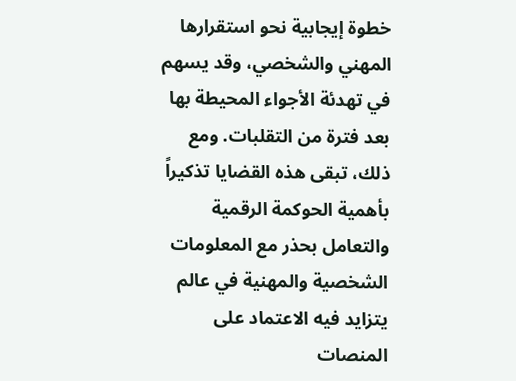خطوة إيجابية نحو استقرارها المهني والشخصي، وقد يسهم في تهدئة الأجواء المحيطة بها بعد فترة من التقلبات. ومع ذلك، تبقى هذه القضايا تذكيراً بأهمية الحوكمة الرقمية والتعامل بحذر مع المعلومات الشخصية والمهنية في عالم يتزايد فيه الاعتماد على المنصات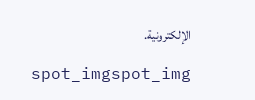الإلكترونية.

spot_imgspot_img